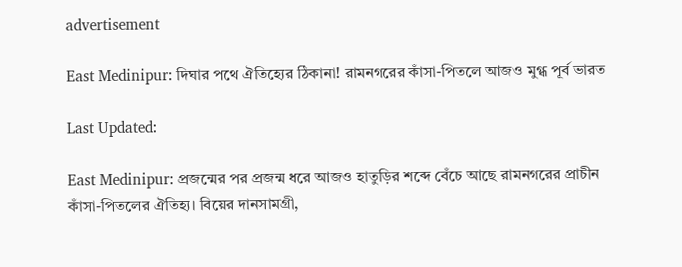advertisement

East Medinipur: দিঘার পথে ঐতিহ্যের ঠিকানা! রামনগরের কাঁসা-পিতলে আজও মুগ্ধ পূর্ব ভারত

Last Updated:

East Medinipur: প্রজন্মের পর প্রজন্ম ধরে আজও হাতুড়ির শব্দে বেঁচে আছে রামনগরের প্রাচীন কাঁসা-পিতলের ঐতিহ্য। বিয়ের দানসামগ্রী,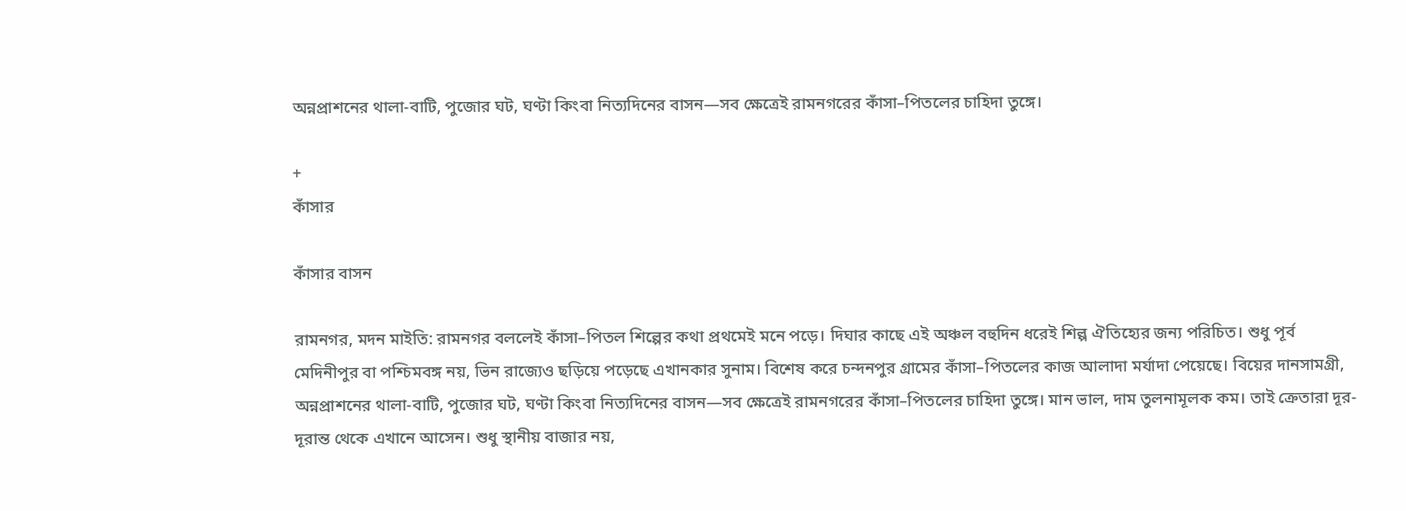অন্নপ্রাশনের থালা-বাটি, পুজোর ঘট, ঘণ্টা কিংবা নিত্যদিনের বাসন—সব ক্ষেত্রেই রামনগরের কাঁসা–পিতলের চাহিদা তুঙ্গে।

+
কাঁসার

কাঁসার বাসন

রামনগর, মদন মাইতি: রামনগর বললেই কাঁসা–পিতল শিল্পের কথা প্রথমেই মনে পড়ে। দিঘার কাছে এই অঞ্চল বহুদিন ধরেই শিল্প ঐতিহ্যের জন্য পরিচিত। শুধু পূর্ব মেদিনীপুর বা পশ্চিমবঙ্গ নয়, ভিন রাজ্যেও ছড়িয়ে পড়েছে এখানকার সুনাম। বিশেষ করে চন্দনপুর গ্রামের কাঁসা–পিতলের কাজ আলাদা মর্যাদা পেয়েছে। বিয়ের দানসামগ্রী, অন্নপ্রাশনের থালা-বাটি, পুজোর ঘট, ঘণ্টা কিংবা নিত্যদিনের বাসন—সব ক্ষেত্রেই রামনগরের কাঁসা–পিতলের চাহিদা তুঙ্গে। মান ভাল, দাম তুলনামূলক কম। তাই ক্রেতারা দূর-দূরান্ত থেকে এখানে আসেন। শুধু স্থানীয় বাজার নয়,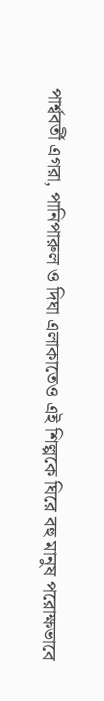পার্শ্ববর্তী এগরা, পানিপারুল ও দিঘা এলাকাতেও এই শিল্পকে ঘিরে বহু মানুষ পরোক্ষভাবে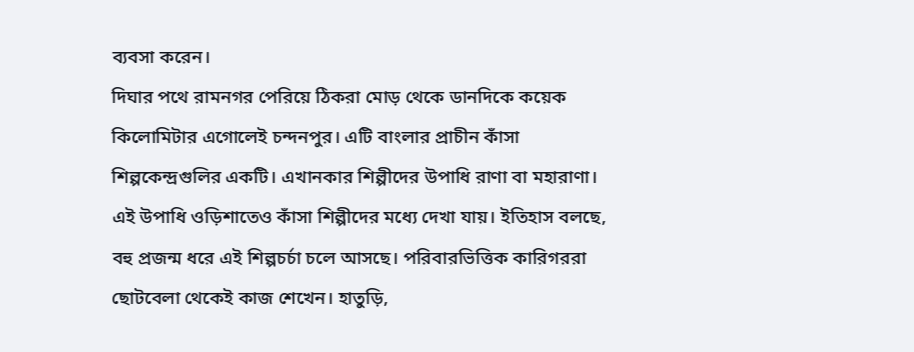ব্যবসা করেন।
দিঘার পথে রামনগর পেরিয়ে ঠিকরা মোড় থেকে ডানদিকে কয়েক কিলোমিটার এগোলেই চন্দনপুর। এটি বাংলার প্রাচীন কাঁসা শিল্পকেন্দ্রগুলির একটি। এখানকার শিল্পীদের উপাধি রাণা বা মহারাণা। এই উপাধি ওড়িশাতেও কাঁসা শিল্পীদের মধ্যে দেখা যায়। ইতিহাস বলছে, বহু প্রজন্ম ধরে এই শিল্পচর্চা চলে আসছে। পরিবারভিত্তিক কারিগররা ছোটবেলা থেকেই কাজ শেখেন। হাতুড়ি,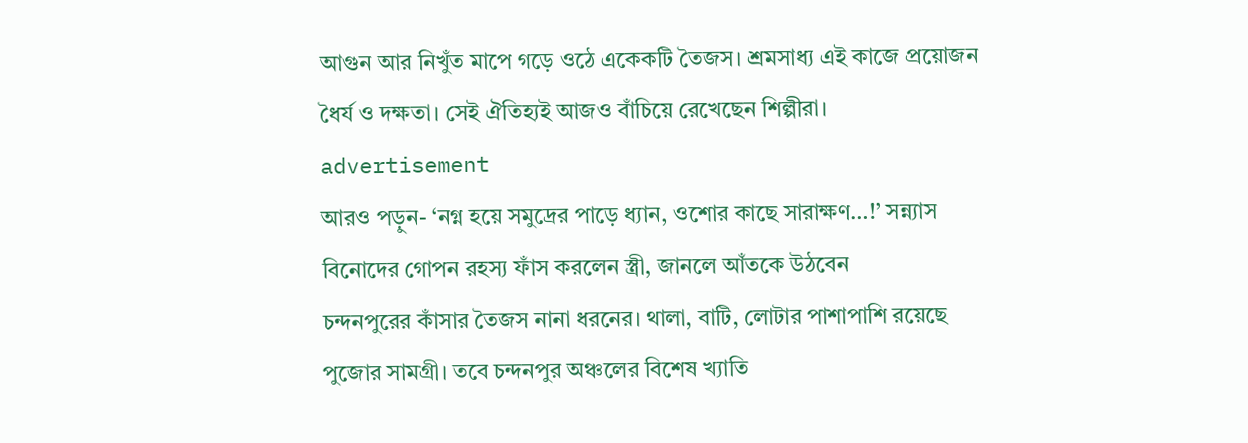আগুন আর নিখুঁত মাপে গড়ে ওঠে একেকটি তৈজস। শ্রমসাধ্য এই কাজে প্রয়োজন ধৈর্য ও দক্ষতা। সেই ঐতিহ্যই আজও বাঁচিয়ে রেখেছেন শিল্পীরা।
advertisement
আরও পড়ুন- ‘নগ্ন হয়ে সমুদ্রের পাড়ে ধ্যান, ওশোর কাছে সারাক্ষণ…!’ সন্ন্যাস বিনোদের গোপন রহস্য ফাঁস করলেন স্ত্রী, জানলে আঁতকে উঠবেন
চন্দনপুরের কাঁসার তৈজস নানা ধরনের। থালা, বাটি, লোটার পাশাপাশি রয়েছে পুজোর সামগ্রী। তবে চন্দনপুর অঞ্চলের বিশেষ খ্যাতি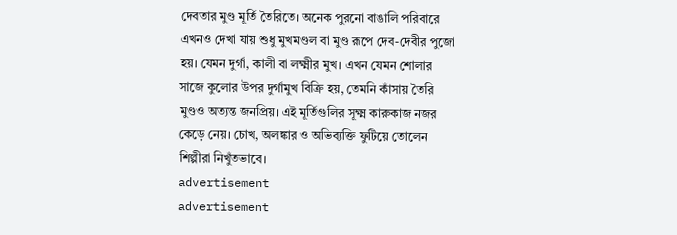দেবতার মুণ্ড মূর্তি তৈরিতে। অনেক পুরনো বাঙালি পরিবারে এখনও দেখা যায় শুধু মুখমণ্ডল বা মুণ্ড রূপে দেব-দেবীর পুজো হয়। যেমন দুর্গা, কালী বা লক্ষ্মীর মুখ। এখন যেমন শোলার সাজে কুলোর উপর দুর্গামুখ বিক্রি হয়, তেমনি কাঁসায় তৈরি মুণ্ডও অত্যন্ত জনপ্রিয়। এই মূর্তিগুলির সূক্ষ্ম কারুকাজ নজর কেড়ে নেয়। চোখ, অলঙ্কার ও অভিব্যক্তি ফুটিয়ে তোলেন শিল্পীরা নিখুঁতভাবে।
advertisement
advertisement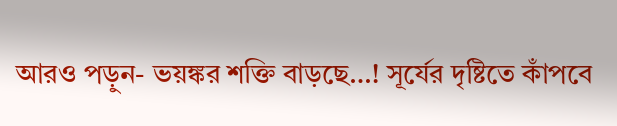আরও পড়ুন- ভয়ঙ্কর শক্তি বাড়ছে…! সূর্যের দৃষ্টিতে কাঁপবে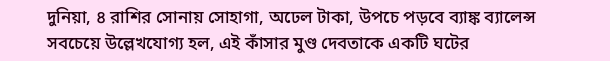দুনিয়া, ৪ রাশির সোনায় সোহাগা, অঢেল টাকা, উপচে পড়বে ব্যাঙ্ক ব্যালেন্স
সবচেয়ে উল্লেখযোগ্য হল, এই কাঁসার মুণ্ড দেবতাকে একটি ঘটের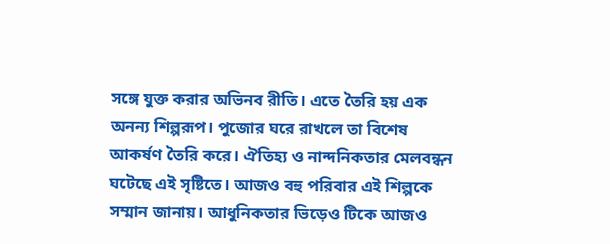সঙ্গে যুক্ত করার অভিনব রীতি। এতে তৈরি হয় এক অনন্য শিল্পরূপ। পুজোর ঘরে রাখলে তা বিশেষ আকর্ষণ তৈরি করে। ঐতিহ্য ও নান্দনিকতার মেলবন্ধন ঘটেছে এই সৃষ্টিতে। আজও বহু পরিবার এই শিল্পকে সম্মান জানায়। আধুনিকতার ভিড়েও টিকে আজও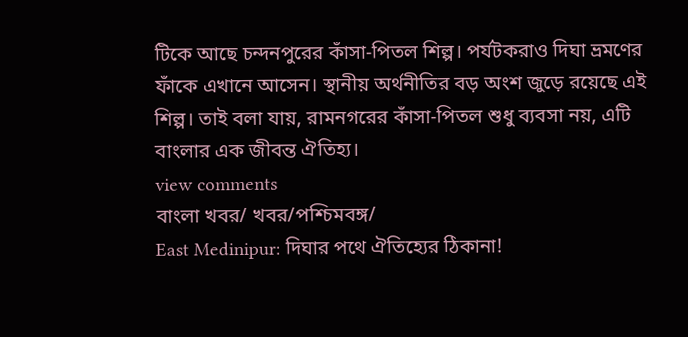টিকে আছে চন্দনপুরের কাঁসা-পিতল শিল্প। পর্যটকরাও দিঘা ভ্রমণের ফাঁকে এখানে আসেন। স্থানীয় অর্থনীতির বড় অংশ জুড়ে রয়েছে এই শিল্প। তাই বলা যায়, রামনগরের কাঁসা-পিতল শুধু ব্যবসা নয়, এটি বাংলার এক জীবন্ত ঐতিহ্য।
view comments
বাংলা খবর/ খবর/পশ্চিমবঙ্গ/
East Medinipur: দিঘার পথে ঐতিহ্যের ঠিকানা!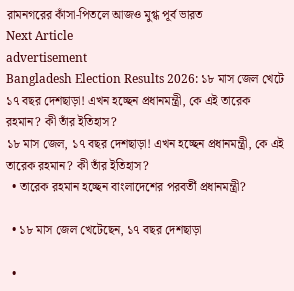রামনগরের কাঁসা-পিতলে আজও মুগ্ধ পূর্ব ভারত
Next Article
advertisement
Bangladesh Election Results 2026: ১৮ মাস জেল খেটে ১৭ বছর দেশছাড়া! এখন হচ্ছেন প্রধানমন্ত্রী, কে এই তারেক রহমান? কী তাঁর ইতিহাস?
১৮ মাস জেল, ১৭ বছর দেশছাড়া! এখন হচ্ছেন প্রধানমন্ত্রী, কে এই তারেক রহমান? কী তাঁর ইতিহাস?
  • তারেক রহমান হচ্ছেন বাংলাদেশের পরবর্তী প্রধানমন্ত্রী?

  • ১৮ মাস জেল খেটেছেন, ১৭ বছর দেশছাড়া

  •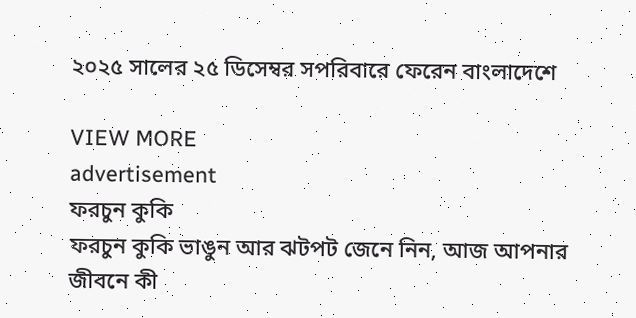২০২৫ সালের ২৫ ডিসেম্বর সপরিবারে ফেরেন বাংলাদেশে

VIEW MORE
advertisement
ফরচুন কুকি
ফরচুন কুকি ভাঙুন আর ঝটপট জেনে নিন, আজ আপনার জীবনে কী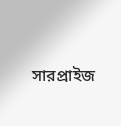সারপ্রাইজ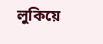লুকিয়ে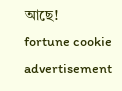আছে!
fortune cookie
advertisement